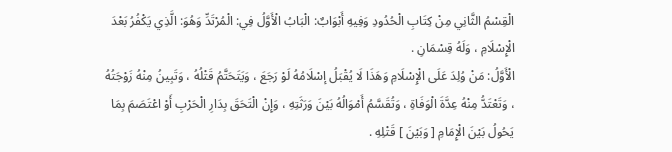الْقِسْمُ الثَّانِي مِنْ كِتَابِ الْحُدُودِ وَفِيهِ أَبْوَابٌ: الْبَابُ الْأَوَّلُ فِي: الْمُرْتَدِّ وَهُوَ: الَّذِي يَكْفُرُ بَعْدَ الْإِسْلَامِ ، وَلَهُ قِسْمَانِ .
الْأَوَّلُ: مَنْ وُلِدَ عَلَى الْإِسْلَامِ وَهَذَا لَا يُقْبَلُ إسْلَامُهُ لَوْ رَجَعَ ، وَيَتَحَتَّمُ قَتْلُهُ ، وَتَبِينُ مِنْهُ زَوْجَتُهُ ، وَتَعْتَدُّ مِنْهُ عِدَّةَ الْوَفَاةِ ، وَتُقَسَّمُ أَمْوَالُهُ بَيْنَ وَرَثَتِهِ ، وَإِنْ الْتَحَقَ بِدَارِ الْحَرْبِ أَوْ اعْتَصَمَ بِمَا يَحُولُ بَيْنَ الْإِمَامِ [ وَبَيْنَ ] قَتْلِهِ .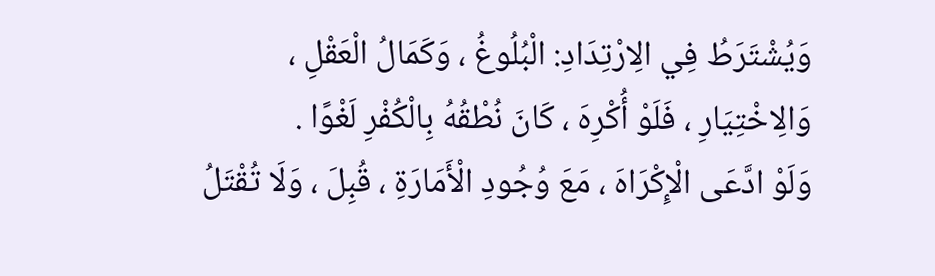وَيُشْتَرَطُ فِي الِارْتِدَادِ: الْبُلُوغُ ، وَكَمَالُ الْعَقْلِ ، وَالِاخْتِيَارِ ، فَلَوْ أُكْرِهَ ، كَانَ نُطْقُهُ بِالْكُفْرِ لَغْوًا .
وَلَوْ ادَّعَى الْإِكْرَاهَ ، مَعَ وُجُودِ الْأَمَارَةِ ، قُبِلَ ، وَلَا تُقْتَلُ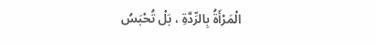الْمَرْأَةُ بِالرِّدَّةِ ، بَلْ تُحْبَسُ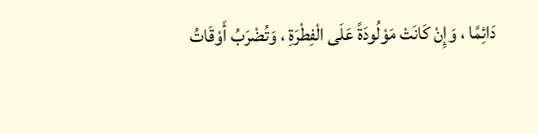دَائِمًا ، وَإِنْ كَانَتْ مَوْلُودَةً عَلَى الْفِطْرَةِ ، وَتُضْرَبُ أَوْقَاتُ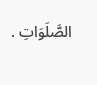الصَّلَوَاتِ .